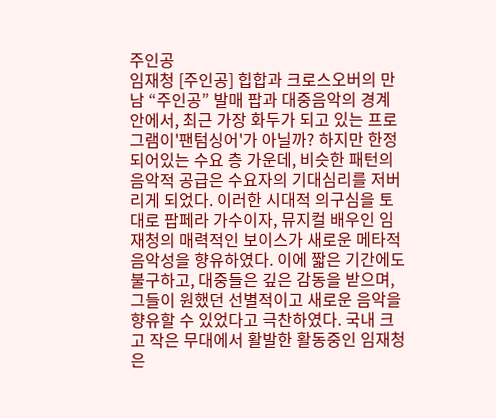주인공
임재청 [주인공] 힙합과 크로스오버의 만남 “주인공” 발매 팝과 대중음악의 경계 안에서, 최근 가장 화두가 되고 있는 프로그램이'팬텀싱어'가 아닐까? 하지만 한정되어있는 수요 층 가운데, 비슷한 패턴의 음악적 공급은 수요자의 기대심리를 저버리게 되었다. 이러한 시대적 의구심을 토대로 팝페라 가수이자, 뮤지컬 배우인 임재청의 매력적인 보이스가 새로운 메타적 음악성을 향유하였다. 이에 짧은 기간에도 불구하고, 대중들은 깊은 감동을 받으며, 그들이 원했던 선별적이고 새로운 음악을 향유할 수 있었다고 극찬하였다. 국내 크고 작은 무대에서 활발한 활동중인 임재청은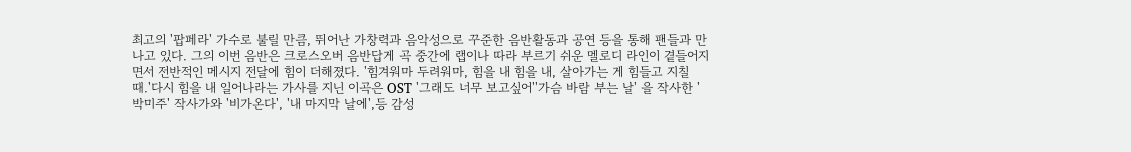최고의 '팝페라' 가수로 불릴 만큼, 뛰어난 가창력과 음악성으로 꾸준한 음반활동과 공연 등을 통해 팬들과 만나고 있다. 그의 이번 음반은 크로스오버 음반답게 곡 중간에 랩이나 따라 부르기 쉬운 멜로디 라인이 곁들어지면서 전반적인 메시지 전달에 힘이 더해졌다. '힘겨워마 두려워마, 힘을 내 힘을 내, 살아가는 게 힘들고 지칠 때.'다시 힘을 내 일어나라는 가사를 지닌 이곡은 OST '그래도 너무 보고싶어''가슴 바람 부는 날' 을 작사한 '박미주' 작사가와 '비가온다', '내 마지막 날에',등 감성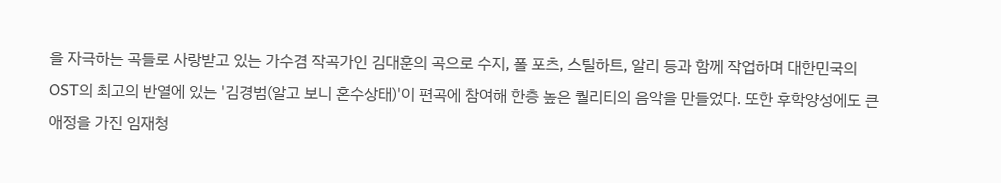을 자극하는 곡들로 사랑받고 있는 가수겸 작곡가인 김대훈의 곡으로 수지, 폴 포츠, 스틸하트, 알리 등과 함께 작업하며 대한민국의 OST의 최고의 반열에 있는 '김경범(알고 보니 혼수상태)'이 편곡에 참여해 한층 높은 퀄리티의 음악을 만들었다. 또한 후학양성에도 큰 애정을 가진 임재청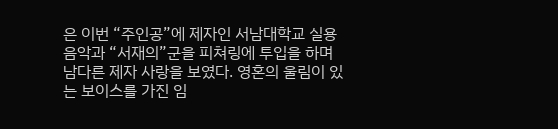은 이번 “주인공”에 제자인 서남대학교 실용음악과 “서재의”군을 피쳐링에 투입을 하며 남다른 제자 사랑을 보였다. 영혼의 울림이 있는 보이스를 가진 임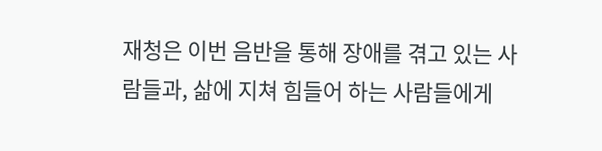재청은 이번 음반을 통해 장애를 겪고 있는 사람들과, 삶에 지쳐 힘들어 하는 사람들에게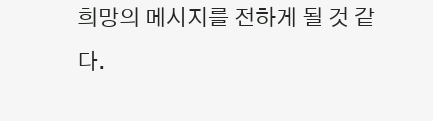희망의 메시지를 전하게 될 것 같다.